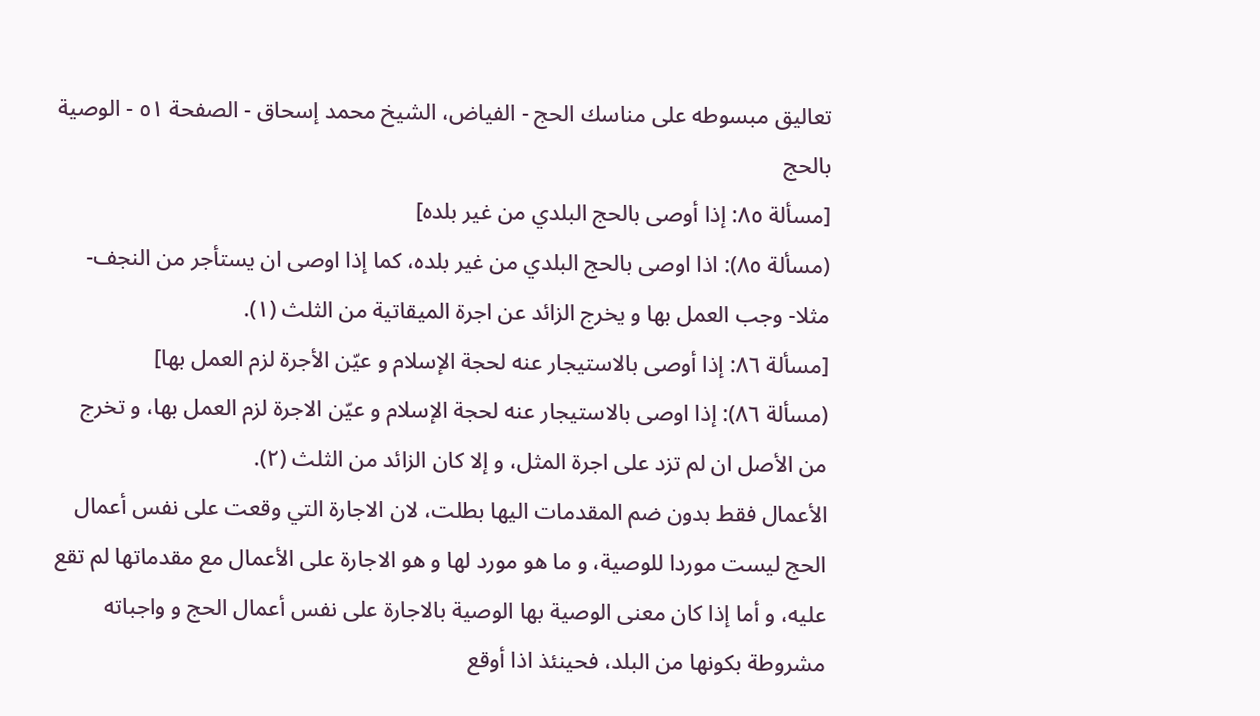تعاليق مبسوطه على مناسك الحج - الفياض، الشيخ محمد إسحاق - الصفحة ٥١ - الوصية بالحج
[مسألة ٨٥: إذا أوصى بالحج البلدي من غير بلده]
(مسألة ٨٥): اذا اوصى بالحج البلدي من غير بلده، كما إذا اوصى ان يستأجر من النجف- مثلا- وجب العمل بها و يخرج الزائد عن اجرة الميقاتية من الثلث (١).
[مسألة ٨٦: إذا أوصى بالاستيجار عنه لحجة الإسلام و عيّن الأجرة لزم العمل بها]
(مسألة ٨٦): إذا اوصى بالاستيجار عنه لحجة الإسلام و عيّن الاجرة لزم العمل بها، و تخرج من الأصل ان لم تزد على اجرة المثل، و إلا كان الزائد من الثلث (٢).
الأعمال فقط بدون ضم المقدمات اليها بطلت، لان الاجارة التي وقعت على نفس أعمال الحج ليست موردا للوصية، و ما هو مورد لها و هو الاجارة على الأعمال مع مقدماتها لم تقع عليه، و أما إذا كان معنى الوصية بها الوصية بالاجارة على نفس أعمال الحج و واجباته مشروطة بكونها من البلد، فحينئذ اذا أوقع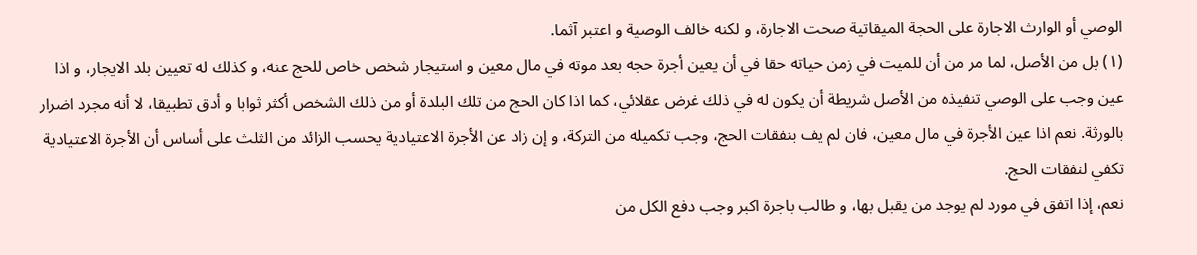الوصي أو الوارث الاجارة على الحجة الميقاتية صحت الاجارة، و لكنه خالف الوصية و اعتبر آثما.
(١) بل من الأصل، لما مر من أن للميت في زمن حياته حقا في أن يعين أجرة حجه بعد موته في مال معين و استيجار شخص خاص للحج عنه، و كذلك له تعيين بلد الايجار، و اذا عين وجب على الوصي تنفيذه من الأصل شريطة أن يكون له في ذلك غرض عقلائي، كما اذا كان الحج من تلك البلدة أو من ذلك الشخص أكثر ثوابا و أدق تطبيقا، لا أنه مجرد اضرار بالورثة. نعم اذا عين الأجرة في مال معين، فان لم يف بنفقات الحج، وجب تكميله من التركة، و إن زاد عن الأجرة الاعتيادية يحسب الزائد من الثلث على أساس أن الأجرة الاعتيادية تكفي لنفقات الحج.
نعم، إذا اتفق في مورد لم يوجد من يقبل بها، و طالب باجرة اكبر وجب دفع الكل من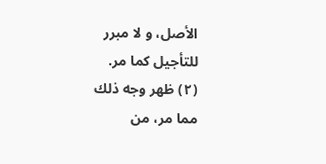الأصل، و لا مبرر للتأجيل كما مر.
(٢) ظهر وجه ذلك مما مر، من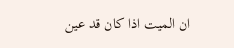ان الميت اذا كان قد عين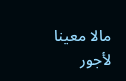مالا معينا لأجور